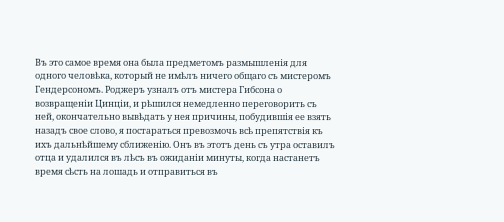Въ это самое время она была предметомъ размышленія для одного человѣка, который не имѣлъ ничего общаго съ мистеромъ Гендерсономъ. Роджеръ узналъ отъ мистера Гибсона о возвращеніи Цинціи, и рѣшился немедленно переговорить съ ней, окончательно вывѣдать у нея причины, побудившія ее взять назадъ свое слово, я постараться превозмочь всѣ препятствія къ ихъ дальнѣйшему сближенію. Онъ въ этотъ день съ утра оставилъ отца и удалился въ лѣсъ въ ожиданіи минуты, когда настанетъ время сѣсть на лошадь и отправиться въ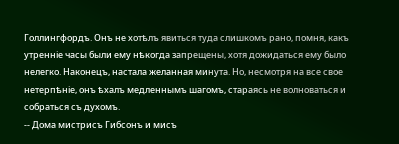Голлингфордъ. Онъ не хотѣлъ явиться туда слишкомъ рано, помня, какъ утренніе часы были ему нѣкогда запрещены, хотя дожидаться ему было нелегко. Наконецъ, настала желанная минута. Но, несмотря на все свое нетерпѣніе, онъ ѣхалъ медленнымъ шагомъ, стараясь не волноваться и собраться съ духомъ.
-- Дома мистрисъ Гибсонъ и мисъ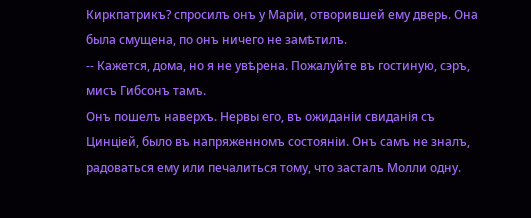Киркпатрикъ? спросилъ онъ у Маріи, отворившей ему дверь. Она была смущена, по онъ ничего не замѣтилъ.
-- Кажется, дома, но я не увѣрена. Пожалуйте въ гостиную, сэръ, мисъ Гибсонъ тамъ.
Онъ пошелъ наверхъ. Нервы его, въ ожиданіи свиданія съ Цинціей, было въ напряженномъ состояніи. Онъ самъ не зналъ, радоваться ему или печалиться тому, что засталъ Молли одну.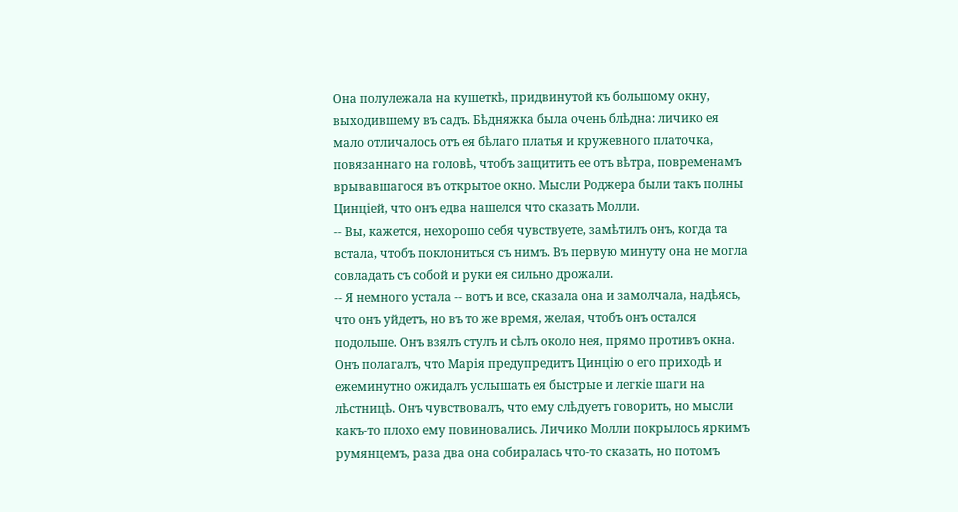Она полулежала на кушеткѣ, придвинутой къ большому окну, выходившему въ садъ. Бѣдняжка была очень блѣдна: личико ея мало отличалось отъ ея бѣлаго платья и кружевного платочка, повязаннаго на головѣ, чтобъ защитить ее отъ вѣтра, повременамъ врывавшагося въ открытое окно. Мысли Роджера были такъ полны Цинціей, что онъ едва нашелся что сказать Молли.
-- Вы, кажется, нехорошо себя чувствуете, замѣтилъ онъ, когда та встала, чтобъ поклониться съ нимъ. Въ первую минуту она не могла совладать съ собой и руки ея сильно дрожали.
-- Я немного устала -- вотъ и все, сказала она и замолчала, надѣясь, что онъ уйдетъ, но въ то же время, желая, чтобъ онъ остался подольше. Онъ взялъ стулъ и сѣлъ около нея, прямо противъ окна. Онъ полагалъ, что Марія предупредитъ Цинцію о его приходѣ и ежеминутно ожидалъ услышать ея быстрые и легкіе шаги на лѣстницѣ. Онъ чувствовалъ, что ему слѣдуетъ говорить, но мысли какъ-то плохо ему повиновались. Личико Молли покрылось яркимъ румянцемъ, раза два она собиралась что-то сказать, но потомъ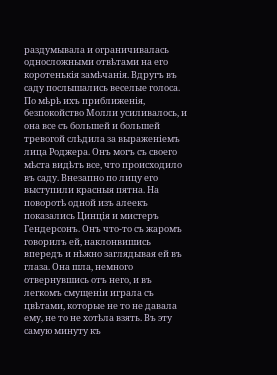раздумывала и ограничивалась односложными отвѣтами на его коротенькія замѣчанія. Вдругъ въ саду послышались веселые голоса. По мѣрѣ ихъ приближенія, безпокойство Молли усиливалось, и она все съ большей и большей тревогой слѣдила за выраженіемъ лица Роджера. Онъ могъ съ своего мѣста видѣть все, что происходило въ саду. Внезапно по лицу его выступили красныя пятна. На поворотѣ одной изъ алеекъ показались Цинція и мистеръ Гендерсонъ. Онъ что-то съ жаромъ говорилъ ей, наклонвишись впередъ и нѣжно заглядывая ей въ глаза. Она шла, немного отвернувшись отъ него, и въ легкомъ смущеніи играла съ цвѣтами, которые не то не давала ему, не то не хотѣла взять. Въ эту самую минуту къ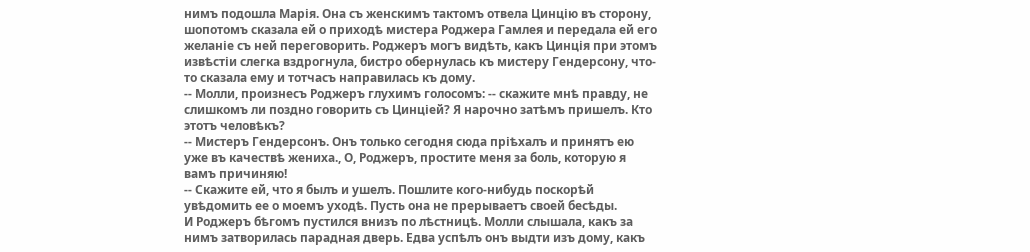нимъ подошла Марія. Она съ женскимъ тактомъ отвела Цинцію въ сторону, шопотомъ сказала ей о приходѣ мистера Роджера Гамлея и передала ей его желаніе съ ней переговорить. Роджеръ могъ видѣть, какъ Цинція при этомъ извѣстіи слегка вздрогнула, бистро обернулась къ мистеру Гендерсону, что-то сказала ему и тотчасъ направилась къ дому.
-- Молли, произнесъ Роджеръ глухимъ голосомъ: -- скажите мнѣ правду, не слишкомъ ли поздно говорить съ Цинціей? Я нарочно затѣмъ пришелъ. Кто этотъ человѣкъ?
-- Мистеръ Гендерсонъ. Онъ только сегодня сюда пріѣхалъ и принятъ ею уже въ качествѣ жениха., О, Роджеръ, простите меня за боль, которую я вамъ причиняю!
-- Скажите ей, что я былъ и ушелъ. Пошлите кого-нибудь поскорѣй увѣдомить ее о моемъ уходѣ. Пусть она не прерываетъ своей бесѣды.
И Роджеръ бѣгомъ пустился внизъ по лѣстницѣ. Молли слышала, какъ за нимъ затворилась парадная дверь. Едва успѣлъ онъ выдти изъ дому, какъ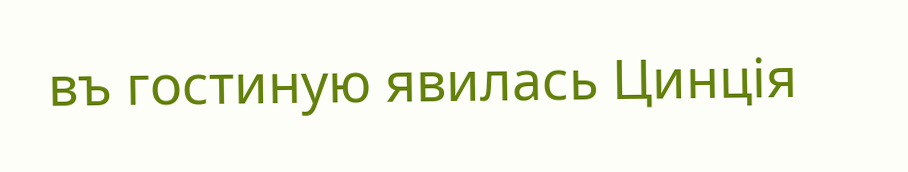въ гостиную явилась Цинція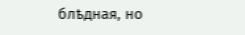блѣдная, но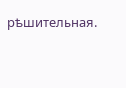рѣшительная.